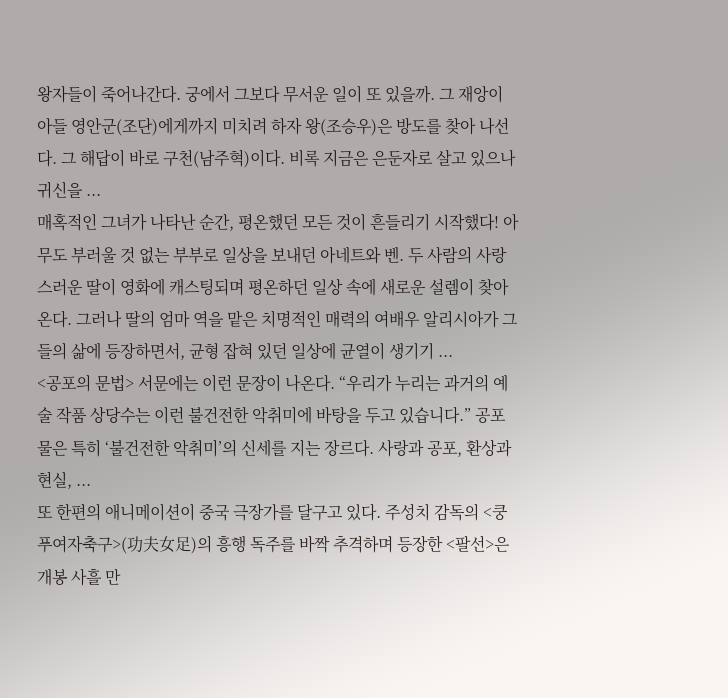왕자들이 죽어나간다. 궁에서 그보다 무서운 일이 또 있을까. 그 재앙이 아들 영안군(조단)에게까지 미치려 하자 왕(조승우)은 방도를 찾아 나선다. 그 해답이 바로 구천(남주혁)이다. 비록 지금은 은둔자로 살고 있으나 귀신을 ...
매혹적인 그녀가 나타난 순간, 평온했던 모든 것이 흔들리기 시작했다! 아무도 부러울 것 없는 부부로 일상을 보내던 아네트와 벤. 두 사람의 사랑스러운 딸이 영화에 캐스팅되며 평온하던 일상 속에 새로운 설렘이 찾아온다. 그러나 딸의 엄마 역을 맡은 치명적인 매력의 여배우 알리시아가 그들의 삶에 등장하면서, 균형 잡혀 있던 일상에 균열이 생기기 ...
<공포의 문법> 서문에는 이런 문장이 나온다. “우리가 누리는 과거의 예술 작품 상당수는 이런 불건전한 악취미에 바탕을 두고 있습니다.” 공포물은 특히 ‘불건전한 악취미’의 신세를 지는 장르다. 사랑과 공포, 환상과 현실, ...
또 한편의 애니메이션이 중국 극장가를 달구고 있다. 주성치 감독의 <쿵푸여자축구>(功夫女足)의 흥행 독주를 바짝 추격하며 등장한 <팔선>은 개봉 사흘 만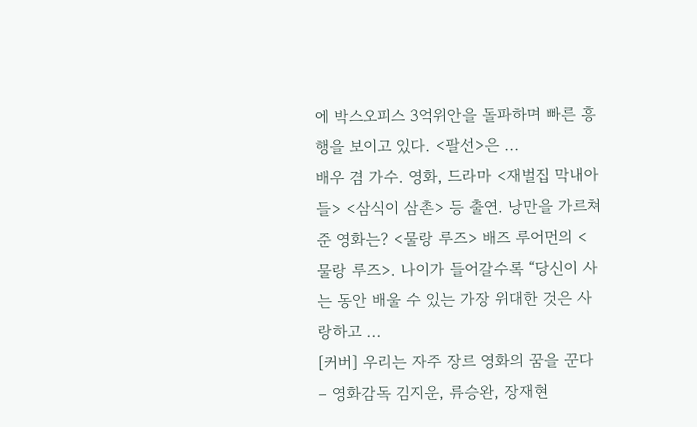에 박스오피스 3억위안을 돌파하며 빠른 흥행을 보이고 있다. <팔선>은 ...
배우 겸 가수. 영화, 드라마 <재벌집 막내아들> <삼식이 삼촌> 등 출연. 낭만을 가르쳐준 영화는? <물랑 루즈> 배즈 루어먼의 <물랑 루즈>. 나이가 들어갈수록 “당신이 사는 동안 배울 수 있는 가장 위대한 것은 사랑하고 ...
[커버] 우리는 자주 장르 영화의 꿈을 꾼다 – 영화감독 김지운, 류승완, 장재현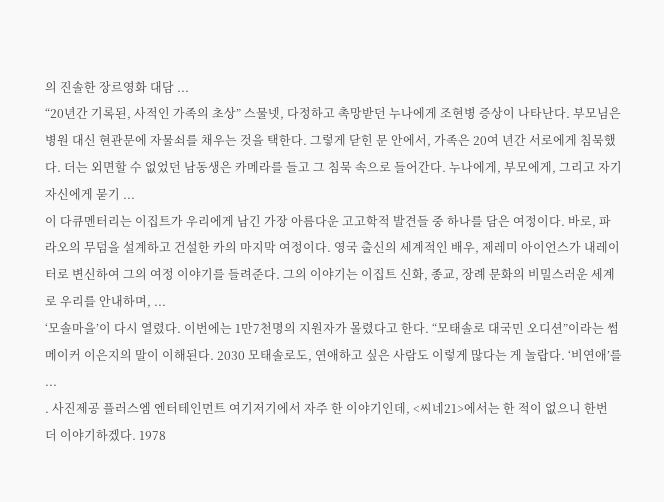의 진솔한 장르영화 대담 ...
“20년간 기록된, 사적인 가족의 초상” 스물넷, 다정하고 촉망받던 누나에게 조현병 증상이 나타난다. 부모님은 병원 대신 현관문에 자물쇠를 채우는 것을 택한다. 그렇게 닫힌 문 안에서, 가족은 20여 년간 서로에게 침묵했다. 더는 외면할 수 없었던 남동생은 카메라를 들고 그 침묵 속으로 들어간다. 누나에게, 부모에게, 그리고 자기 자신에게 묻기 ...
이 다큐멘터리는 이집트가 우리에게 남긴 가장 아름다운 고고학적 발견들 중 하나를 담은 여정이다. 바로, 파라오의 무덤을 설계하고 건설한 카의 마지막 여정이다. 영국 출신의 세계적인 배우, 제레미 아이언스가 내레이터로 변신하여 그의 여정 이야기를 들려준다. 그의 이야기는 이집트 신화, 종교, 장례 문화의 비밀스러운 세계로 우리를 안내하며, ...
‘모솔마을’이 다시 열렸다. 이번에는 1만7천명의 지원자가 몰렸다고 한다. “모태솔로 대국민 오디션”이라는 썸메이커 이은지의 말이 이해된다. 2030 모태솔로도, 연애하고 싶은 사람도 이렇게 많다는 게 놀랍다. ‘비연애’를 ...
. 사진제공 플러스엠 엔터테인먼트 여기저기에서 자주 한 이야기인데, <씨네21>에서는 한 적이 없으니 한번 더 이야기하겠다. 1978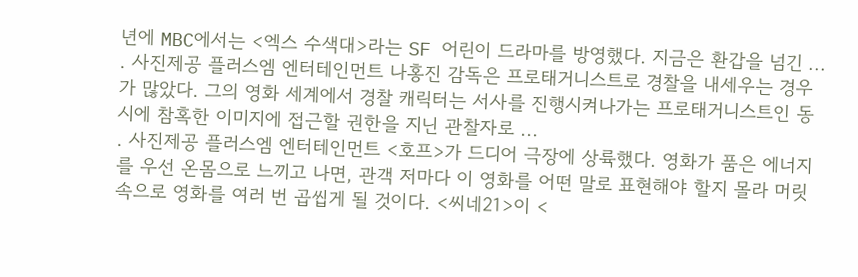년에 MBC에서는 <엑스 수색대>라는 SF 어린이 드라마를 방영했다. 지금은 환갑을 넘긴 ...
. 사진제공 플러스엠 엔터테인먼트 나홍진 감독은 프로태거니스트로 경찰을 내세우는 경우가 많았다. 그의 영화 세계에서 경찰 캐릭터는 서사를 진행시켜나가는 프로태거니스트인 동시에 참혹한 이미지에 접근할 권한을 지닌 관찰자로 ...
. 사진제공 플러스엠 엔터테인먼트 <호프>가 드디어 극장에 상륙했다. 영화가 품은 에너지를 우선 온몸으로 느끼고 나면, 관객 저마다 이 영화를 어떤 말로 표현해야 할지 몰라 머릿속으로 영화를 여러 번 곱씹게 될 것이다. <씨네21>이 <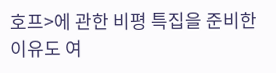호프>에 관한 비평 특집을 준비한 이유도 여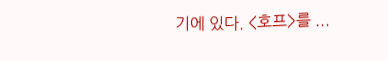기에 있다. <호프>를 ...